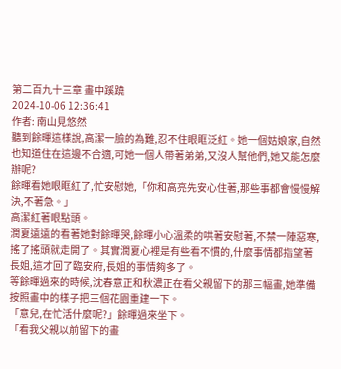第二百九十三章 畫中蹊蹺
2024-10-06 12:36:41
作者: 南山見悠然
聽到餘暉這樣說,高潔一臉的為難,忍不住眼眶泛紅。她一個姑娘家,自然也知道住在這邊不合適,可她一個人帶著弟弟,又沒人幫他們,她又能怎麼辦呢?
餘暉看她眼眶紅了,忙安慰她,「你和高亮先安心住著,那些事都會慢慢解決,不著急。」
高潔紅著眼點頭。
潤夏遠遠的看著她對餘暉哭,餘暉小心溫柔的哄著安慰著,不禁一陣惡寒,搖了搖頭就走開了。其實潤夏心裡是有些看不慣的,什麼事情都指望著長姐,這才回了臨安府,長姐的事情夠多了。
等餘暉過來的時候,沈春意正和秋濃正在看父親留下的那三幅畫,她準備按照畫中的樣子把三個花園重建一下。
「意兒,在忙活什麼呢?」餘暉過來坐下。
「看我父親以前留下的畫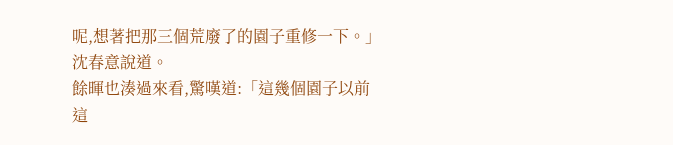呢,想著把那三個荒廢了的園子重修一下。」沈春意說道。
餘暉也湊過來看,驚嘆道:「這幾個園子以前這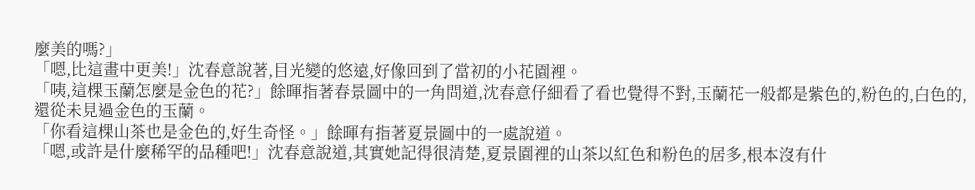麼美的嗎?」
「嗯,比這畫中更美!」沈春意說著,目光變的悠遠,好像回到了當初的小花園裡。
「咦,這棵玉蘭怎麼是金色的花?」餘暉指著春景圖中的一角問道,沈春意仔細看了看也覺得不對,玉蘭花一般都是紫色的,粉色的,白色的,還從未見過金色的玉蘭。
「你看這棵山茶也是金色的,好生奇怪。」餘暉有指著夏景圖中的一處說道。
「嗯,或許是什麼稀罕的品種吧!」沈春意說道,其實她記得很清楚,夏景園裡的山茶以紅色和粉色的居多,根本沒有什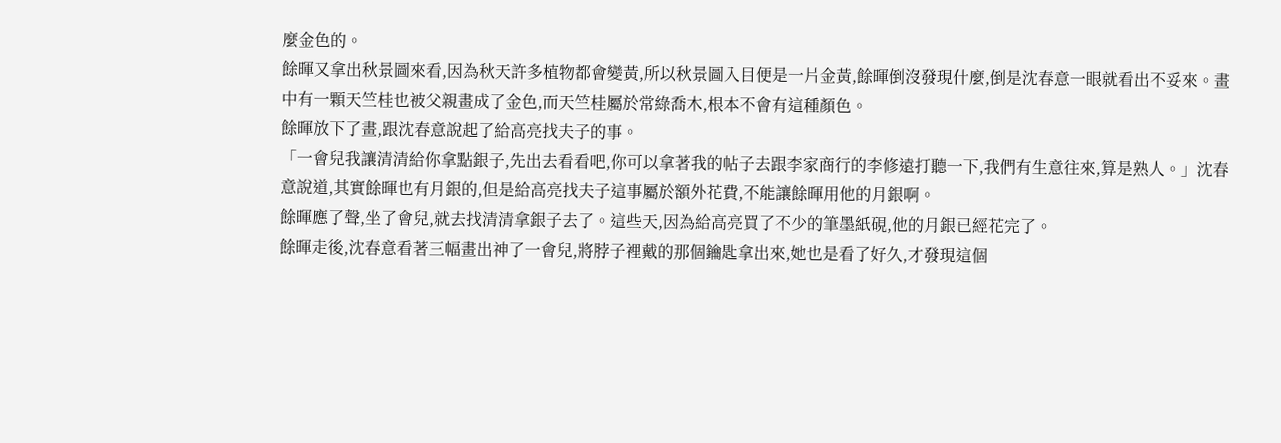麼金色的。
餘暉又拿出秋景圖來看,因為秋天許多植物都會變黃,所以秋景圖入目便是一片金黃,餘暉倒沒發現什麼,倒是沈春意一眼就看出不妥來。畫中有一顆天竺桂也被父親畫成了金色,而天竺桂屬於常綠喬木,根本不會有這種顏色。
餘暉放下了畫,跟沈春意說起了給高亮找夫子的事。
「一會兒我讓清清給你拿點銀子,先出去看看吧,你可以拿著我的帖子去跟李家商行的李修遠打聽一下,我們有生意往來,算是熟人。」沈春意說道,其實餘暉也有月銀的,但是給高亮找夫子這事屬於額外花費,不能讓餘暉用他的月銀啊。
餘暉應了聲,坐了會兒,就去找清清拿銀子去了。這些天,因為給高亮買了不少的筆墨紙硯,他的月銀已經花完了。
餘暉走後,沈春意看著三幅畫出神了一會兒,將脖子裡戴的那個鑰匙拿出來,她也是看了好久,才發現這個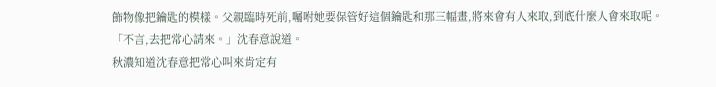飾物像把鑰匙的模樣。父親臨時死前,囑咐她要保管好這個鑰匙和那三幅畫,將來會有人來取,到底什麼人會來取呢。
「不言,去把常心請來。」沈春意說道。
秋濃知道沈春意把常心叫來肯定有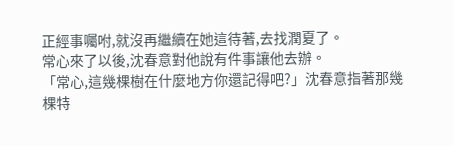正經事囑咐,就沒再繼續在她這待著,去找潤夏了。
常心來了以後,沈春意對他說有件事讓他去辦。
「常心,這幾棵樹在什麼地方你還記得吧?」沈春意指著那幾棵特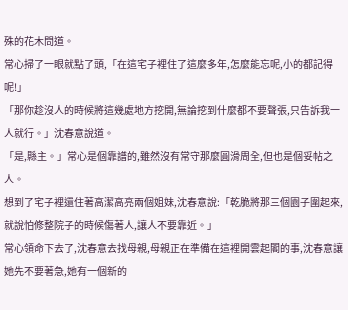殊的花木問道。
常心掃了一眼就點了頭,「在這宅子裡住了這麼多年,怎麼能忘呢,小的都記得呢!」
「那你趁沒人的時候將這幾處地方挖開,無論挖到什麼都不要聲張,只告訴我一人就行。」沈春意說道。
「是,縣主。」常心是個靠譜的,雖然沒有常守那麼圓滑周全,但也是個妥帖之人。
想到了宅子裡還住著高潔高亮兩個姐妹,沈春意說:「乾脆將那三個園子圍起來,就說怕修整院子的時候傷著人,讓人不要靠近。」
常心領命下去了,沈春意去找母親,母親正在準備在這裡開雲起閣的事,沈春意讓她先不要著急,她有一個新的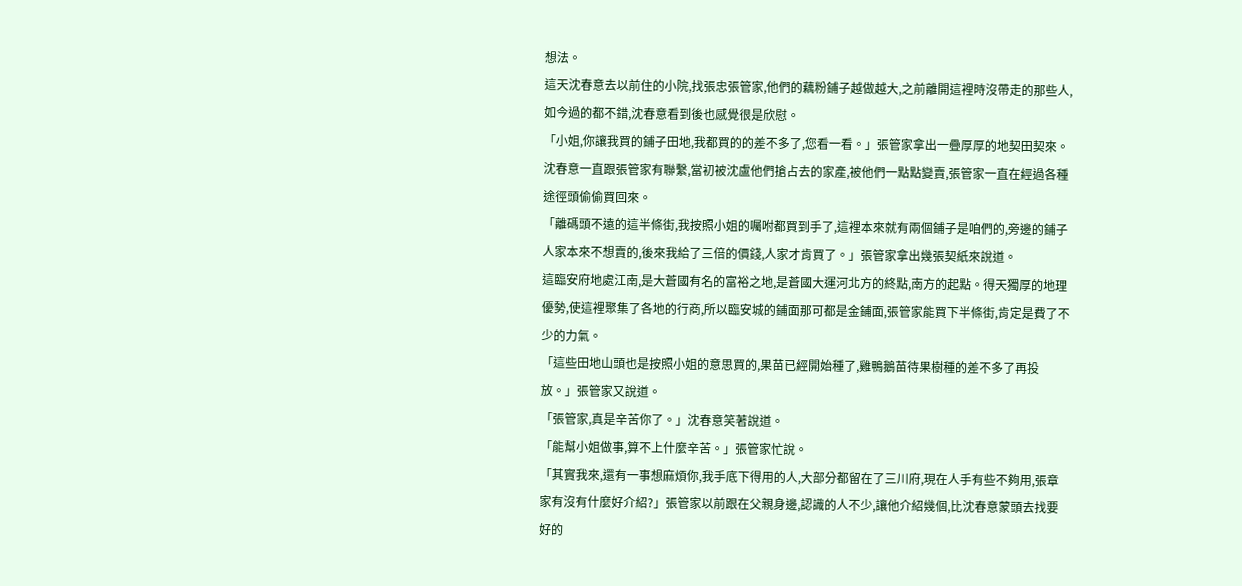想法。
這天沈春意去以前住的小院,找張忠張管家,他們的藕粉鋪子越做越大,之前離開這裡時沒帶走的那些人,如今過的都不錯,沈春意看到後也感覺很是欣慰。
「小姐,你讓我買的鋪子田地,我都買的的差不多了,您看一看。」張管家拿出一疊厚厚的地契田契來。
沈春意一直跟張管家有聯繫,當初被沈盧他們搶占去的家產,被他們一點點變賣,張管家一直在經過各種途徑頭偷偷買回來。
「離碼頭不遠的這半條街,我按照小姐的囑咐都買到手了,這裡本來就有兩個鋪子是咱們的,旁邊的鋪子人家本來不想賣的,後來我給了三倍的價錢,人家才肯買了。」張管家拿出幾張契紙來說道。
這臨安府地處江南,是大蒼國有名的富裕之地,是蒼國大運河北方的終點,南方的起點。得天獨厚的地理優勢,使這裡聚集了各地的行商,所以臨安城的鋪面那可都是金鋪面,張管家能買下半條街,肯定是費了不少的力氣。
「這些田地山頭也是按照小姐的意思買的,果苗已經開始種了,雞鴨鵝苗待果樹種的差不多了再投放。」張管家又說道。
「張管家,真是辛苦你了。」沈春意笑著說道。
「能幫小姐做事,算不上什麼辛苦。」張管家忙說。
「其實我來,還有一事想麻煩你,我手底下得用的人,大部分都留在了三川府,現在人手有些不夠用,張章家有沒有什麼好介紹?」張管家以前跟在父親身邊,認識的人不少,讓他介紹幾個,比沈春意蒙頭去找要好的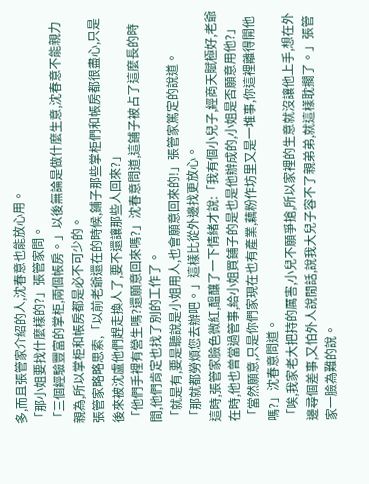多,而且張管家介紹的人,沈春意也能放心用。
「那小姐要找什麼樣的?」張管家問。
「三個經驗豐富的掌柜,兩個帳房。」以後無論是做什麼生意,沈春意不能親力親為,所以掌柜和帳房都是必不可少的。
張管家略略思索,「以前老爺還在的時候,鋪子那些掌柜們和帳房都很盡心,只是後來被沈盧他們趕走換人了,要不還讓那些人回來?」
「他們手裡有營生嗎?還願意回來嗎?」沈春意問道,這鋪子被占了這麼長的時間,他們肯定也找了別的工作了。
「就是有,要是聽說是小姐用人,也會願意回來的!」張管家篤定的說道。
「那就都勞煩您去辦吧。」這樣比從外邊找更放心。
這時,張管家臉色微紅,醞釀了一下情緒才說:「我有個小兒子,經商天賦極好,老爺在時,他也曾當過管事,給小姐買鋪子的是也是他辦成的,小姐是否願意用他?」
「當然願意,只是你們家現在也有產業,藕粉作坊里又是一堆事,你這裡離得開他嗎?」沈春意問道。
「唉,我家老大把持的厲害,小兒不願爭搶,所以家裡的生意就沒讓他上手,想在外邊尋個差事,又怕外人說閒話,說我大兒子容不了親弟弟,就這樣耽擱了。」張管家一臉為難的說。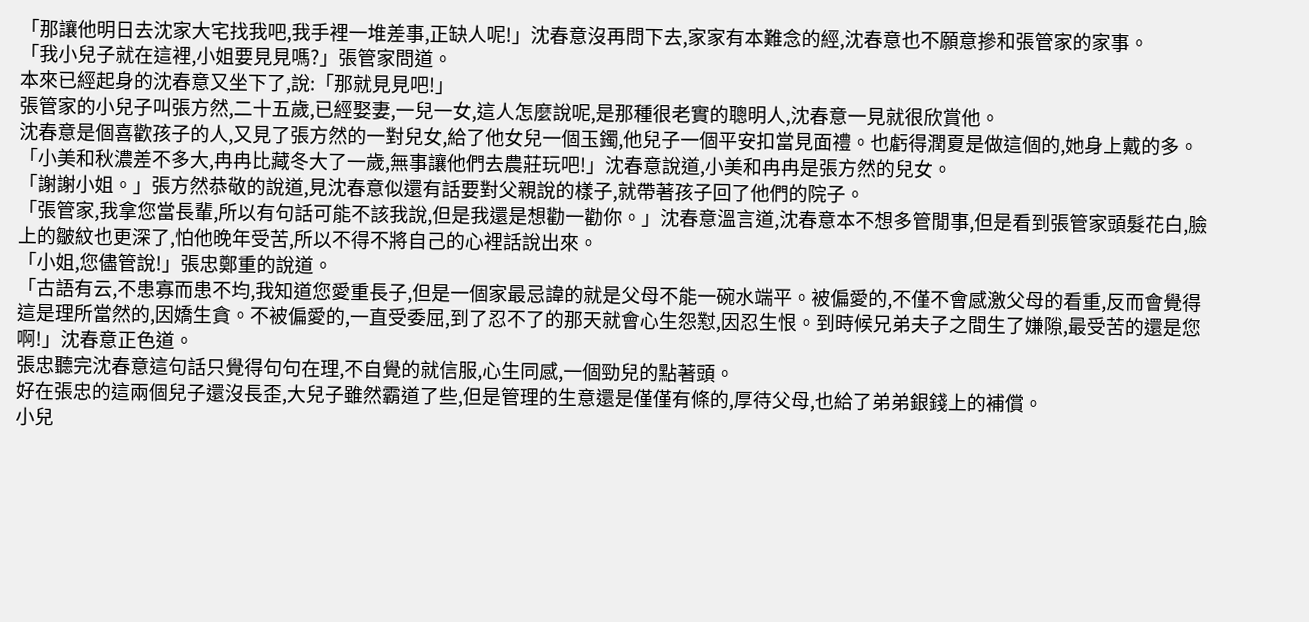「那讓他明日去沈家大宅找我吧,我手裡一堆差事,正缺人呢!」沈春意沒再問下去,家家有本難念的經,沈春意也不願意摻和張管家的家事。
「我小兒子就在這裡,小姐要見見嗎?」張管家問道。
本來已經起身的沈春意又坐下了,說:「那就見見吧!」
張管家的小兒子叫張方然,二十五歲,已經娶妻,一兒一女,這人怎麼說呢,是那種很老實的聰明人,沈春意一見就很欣賞他。
沈春意是個喜歡孩子的人,又見了張方然的一對兒女,給了他女兒一個玉鐲,他兒子一個平安扣當見面禮。也虧得潤夏是做這個的,她身上戴的多。
「小美和秋濃差不多大,冉冉比藏冬大了一歲,無事讓他們去農莊玩吧!」沈春意說道,小美和冉冉是張方然的兒女。
「謝謝小姐。」張方然恭敬的說道,見沈春意似還有話要對父親說的樣子,就帶著孩子回了他們的院子。
「張管家,我拿您當長輩,所以有句話可能不該我說,但是我還是想勸一勸你。」沈春意溫言道,沈春意本不想多管閒事,但是看到張管家頭髮花白,臉上的皺紋也更深了,怕他晚年受苦,所以不得不將自己的心裡話說出來。
「小姐,您儘管說!」張忠鄭重的說道。
「古語有云,不患寡而患不均,我知道您愛重長子,但是一個家最忌諱的就是父母不能一碗水端平。被偏愛的,不僅不會感激父母的看重,反而會覺得這是理所當然的,因嬌生貪。不被偏愛的,一直受委屈,到了忍不了的那天就會心生怨懟,因忍生恨。到時候兄弟夫子之間生了嫌隙,最受苦的還是您啊!」沈春意正色道。
張忠聽完沈春意這句話只覺得句句在理,不自覺的就信服,心生同感,一個勁兒的點著頭。
好在張忠的這兩個兒子還沒長歪,大兒子雖然霸道了些,但是管理的生意還是僅僅有條的,厚待父母,也給了弟弟銀錢上的補償。
小兒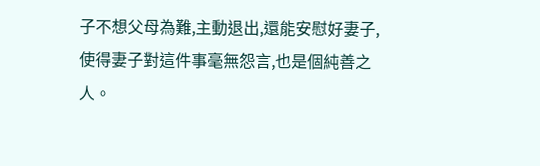子不想父母為難,主動退出,還能安慰好妻子,使得妻子對這件事毫無怨言,也是個純善之人。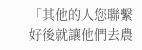「其他的人您聯繫好後就讓他們去農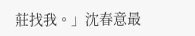莊找我。」沈春意最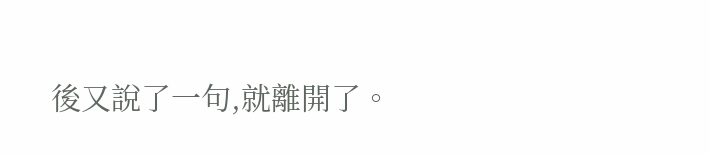後又說了一句,就離開了。